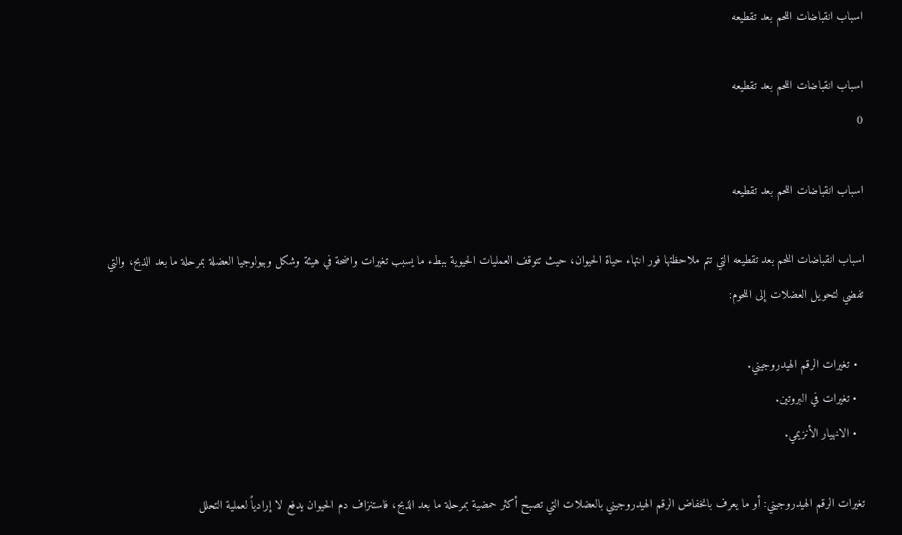اسباب انقباضات اللحم بعد تقطيعه

اسباب انقباضات اللحم بعد تقطيعه
0

اسباب انقباضات اللحم بعد تقطيعه

اسباب انقباضات اللحم بعد تقطيعه التي تتم ملاحظتها فور انتهاء حياة الحيوان، حيث تتوقف العمليات الحيوية ببطء ما يسبب تغيرات واضحة في هيئة وشكل وبيولوجيا العضلة بمرحلة ما بعد الذبح، والتي تفضي لتحويل العضلات إلى اللحوم:

  • تغيرات الرقم الهيدروجيني.
  • تغيرات في البروتين.
  • الانهيار الأنزيمي.

تغيرات الرقم الهيدروجيني: أو ما يعرف بانخفاض الرقم الهيدروجيني بالعضلات التي تصبح أكثر حمضية بمرحلة ما بعد الذبح، فاستنزاف دم الحيوان يدفع لا إرادياً لعملية التحلل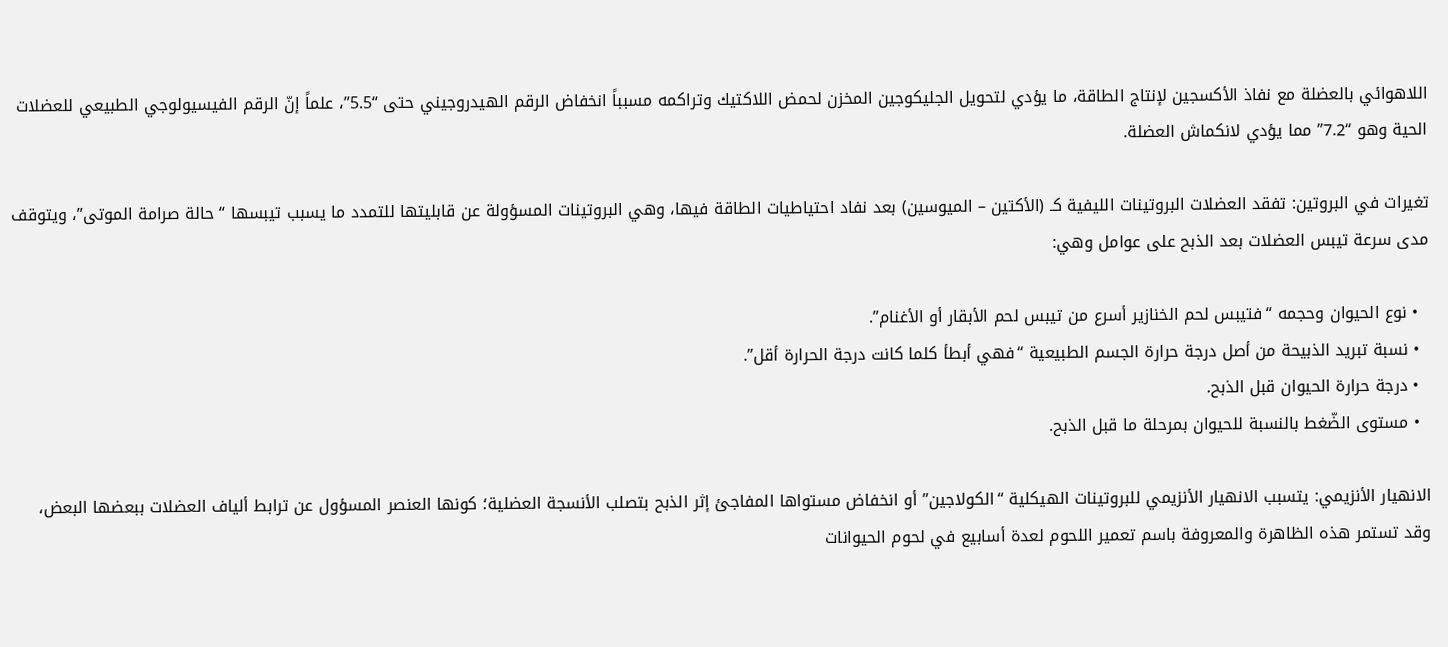اللاهوائي بالعضلة مع نفاذ الأكسجين لإنتاج الطاقة، ما يؤدي لتحويل الجليكوجين المخزن لحمض اللاكتيك وتراكمه مسبباً انخفاض الرقم الهيدروجيني حتى “5.5”، علماً إنّ الرقم الفيسيولوجي الطبيعي للعضلات الحية وهو “7.2” مما يؤدي لانكماش العضلة.

تغيرات في البروتين: تفقد العضلات البروتينات الليفية كـ (الأكتين – الميوسين) بعد نفاد احتياطيات الطاقة فيها، وهي البروتينات المسؤولة عن قابليتها للتمدد ما يسبب تيبسها “حالة صرامة الموتى”، ويتوقف مدى سرعة تيبس العضلات بعد الذبح على عوامل وهي:

  • نوع الحيوان وحجمه “فتيبس لحم الخنازير أسرع من تيبس لحم الأبقار أو الأغنام”.
  • نسبة تبريد الذبيحة من أصل درجة حرارة الجسم الطبيعية “فهي أبطأ كلما كانت درجة الحرارة أقل”.
  • درجة حرارة الحيوان قبل الذبح.
  • مستوى الضّغط بالنسبة للحيوان بمرحلة ما قبل الذبح.

الانهيار الأنزيمي: يتسبب الانهيار الأنزيمي للبروتينات الهيكلية “الكولاجين” أو انخفاض مستواها المفاجئ إثر الذبح بتصلب الأنسجة العضلية؛ كونها العنصر المسؤول عن ترابط ألياف العضلات ببعضها البعض، وقد تستمر هذه الظاهرة والمعروفة باسم تعمير اللحوم لعدة أسابيع في لحوم الحيوانات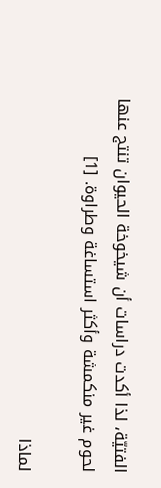الفتيّة، لذا أكدت دراسات أن شيخوخة الحيوان تنتج عنها لحوم غير منكمشة وأكثر استساغة وطراوة. [1]

لماذا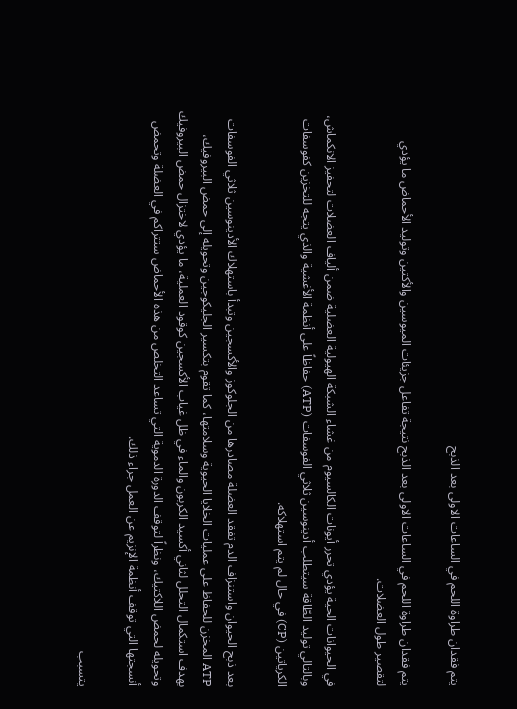يتم فقدان طراوة اللحم في الساعات الاولى بعد الذبح

يتم فقدان طراوة اللحم في الساعات الاولى بعد الذبح نتيجة تفاعل جزيئات الميوسين والأكتين وتوليد الأحماض ما يؤدي لتقصير طول العضلات.

في الحيوانات الحية يؤدي تحرر أيونات الكالسيوم من غشاء الشبكة الهيولية العضلية ضمن ألياف العضلات لتحفيز الانكماش، وبالتالي توليد الطّاقة سيتطلب أدينوسين ثلاثي الفوسفات (ATP) حفاظاً على أنظمة الأغشية والذي يتجه للتخزين كفوسفات الكرياتين (CP) في حال لم يتم استهلاكه.

بعد ذبح الحيوان واستنزاف الدم تفقد العضلة مصادرها من الجلوكوز والأكسجين وتبدأ باستهلاك الأدينوسين ثلاثي الفوسفات ATP المخزن للحفاظ على عمليات الخلايا الحيوية وسلامتها، كما تقوم بتكسير الجليكوجين وتحويله إلى حمض البيروفيك، بهدف استكمال التحلل لثاني أكسيد الكربون والماء في ظل غياب الأكسجين كوقود العملية، ما يؤدي لاختزال حمض البيروفيك وتحويله لحمض اللاكتيك، ونظراً لتوقف الدورة الدموية التي تساعد التخلص من هذه الأحماض ستتراكم في العضلة وتحمض أنسجتها التي توقف أنظمة الإنزيم عن العمل جراء ذلك.

يتسبب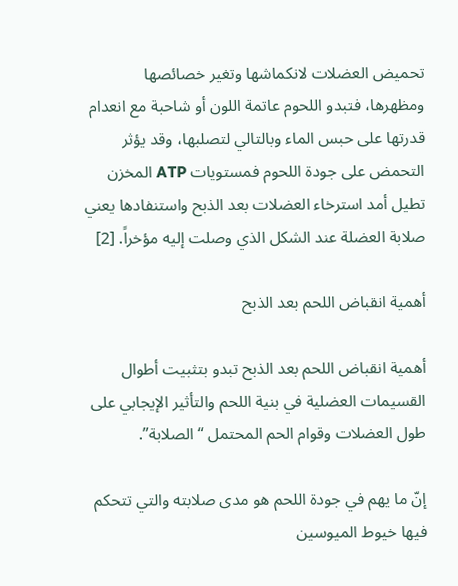تحميض العضلات لانكماشها وتغير خصائصها ومظهرها، فتبدو اللحوم عاتمة اللون أو شاحبة مع انعدام قدرتها على حبس الماء وبالتالي لتصلبها، وقد يؤثر التحمض على جودة اللحوم فمستويات ATP المخزن تطيل أمد استرخاء العضلات بعد الذبح واستنفادها يعني صلابة العضلة عند الشكل الذي وصلت إليه مؤخراً. [2]

أهمية انقباض اللحم بعد الذبح

أهمية انقباض اللحم بعد الذبح تبدو بتثبيت أطوال القسيمات العضلية في بنية اللحم والتأثير الإيجابي على طول العضلات وقوام الحم المحتمل “الصلابة”.

إنّ ما يهم في جودة اللحم هو مدى صلابته والتي تتحكم فيها خيوط الميوسين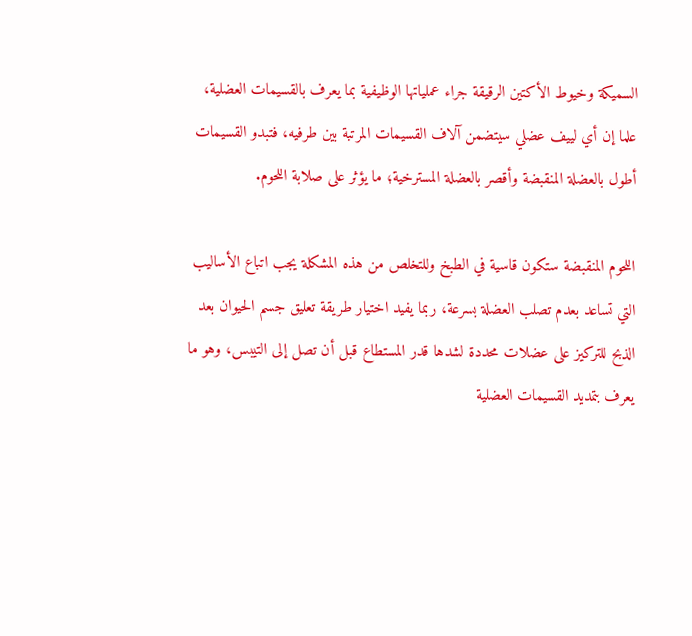السميكة وخيوط الأكتين الرقيقة جراء عملياتها الوظيفية بما يعرف بالقسيمات العضلية، علما إن أي لييف عضلي سيتضمن آلاف القسيمات المرتبة بين طرفيه، فتبدو القسيمات أطول بالعضلة المنقبضة وأقصر بالعضلة المسترخية؛ ما يؤثر على صلابة اللحوم.

اللحوم المنقبضة ستكون قاسية في الطبخ وللتخلص من هذه المشكلة يجب اتباع الأساليب التي تساعد بعدم تصلب العضلة بسرعة، ربما يفيد اختيار طريقة تعليق جسم الحيوان بعد الذبح للتركيز على عضلات محددة لشدها قدر المستطاع قبل أن تصل إلى التيبس، وهو ما يعرف بتمديد القسيمات العضلية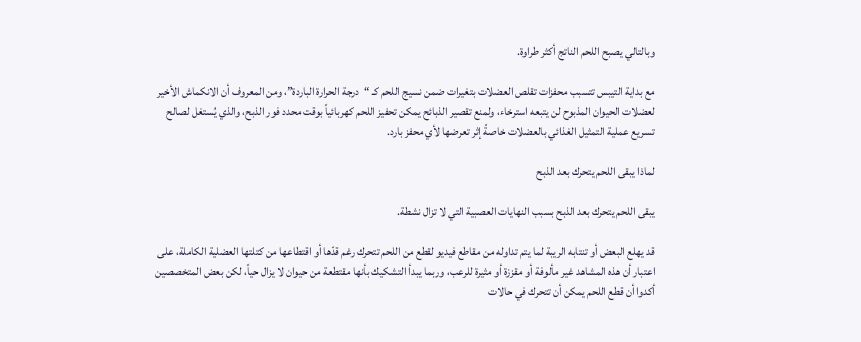وبالتالي يصبح اللحم الناتج أكثر طراوة.

مع بداية التيبس تتسبب محفزات تقلص العضلات بتغيرات ضمن نسيج اللحم كـ “درجة الحرارة الباردة”، ومن المعروف أن الانكماش الأخير لعضلات الحيوان المذبوح لن يتبعه استرخاء، ولمنع تقصير الذبائح يمكن تحفيز اللحم كهربائياً بوقت محدد فور الذبح، والذي يُستغل لصالح تسريع عملية التمثيل الغذائي بالعضلات خاصةً إثر تعرضها لأي محفز بارد.

لماذا يبقى اللحم يتحرك بعد الذبح

يبقى اللحم يتحرك بعد الذبح بسبب النهايات العصبية التي لا تزال نشطة.

قد يهلع البعض أو تنتابه الريبة لما يتم تداوله من مقاطع فيديو لقطع من اللحم تتحرك رغم قدّها أو اقتطاعها من كتلتها العضلية الكاملة، على اعتبار أن هذه المشاهد غير مألوفة أو مقززة أو مثيرة للرعب، وربما يبدأ التشكيك بأنها مقتطعة من حيوان لا يزال حياً، لكن بعض المتخصصين أكدوا أن قطع اللحم يمكن أن تتحرك في حالات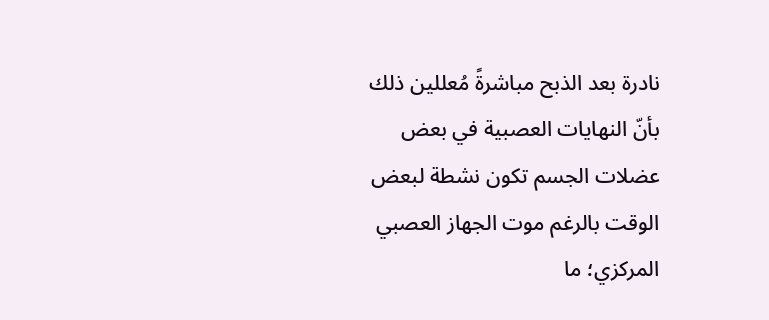نادرة بعد الذبح مباشرةً مُعللين ذلك بأنّ النهايات العصبية في بعض عضلات الجسم تكون نشطة لبعض الوقت بالرغم موت الجهاز العصبي المركزي؛ ما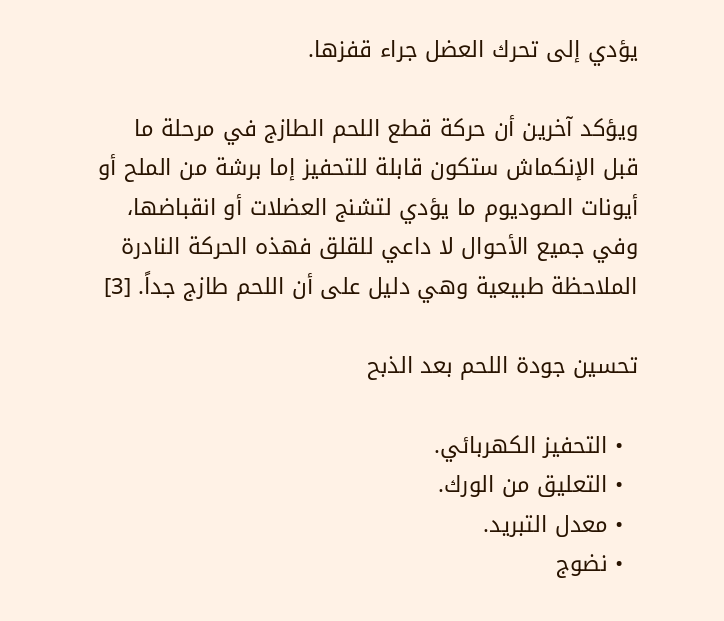يؤدي إلى تحرك العضل جراء قفزها.

ويؤكد آخرين أن حركة قطع اللحم الطازج في مرحلة ما قبل الإنكماش ستكون قابلة للتحفيز إما برشة من الملح أو أيونات الصوديوم ما يؤدي لتشنج العضلات أو انقباضها، وفي جميع الأحوال لا داعي للقلق فهذه الحركة النادرة الملاحظة طبيعية وهي دليل على أن اللحم طازج جداً. [3]

تحسين جودة اللحم بعد الذبح

  • التحفيز الكهربائي.
  • التعليق من الورك.
  • معدل التبريد.
  • نضوج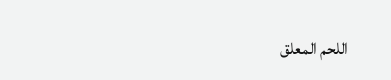اللحم المعلق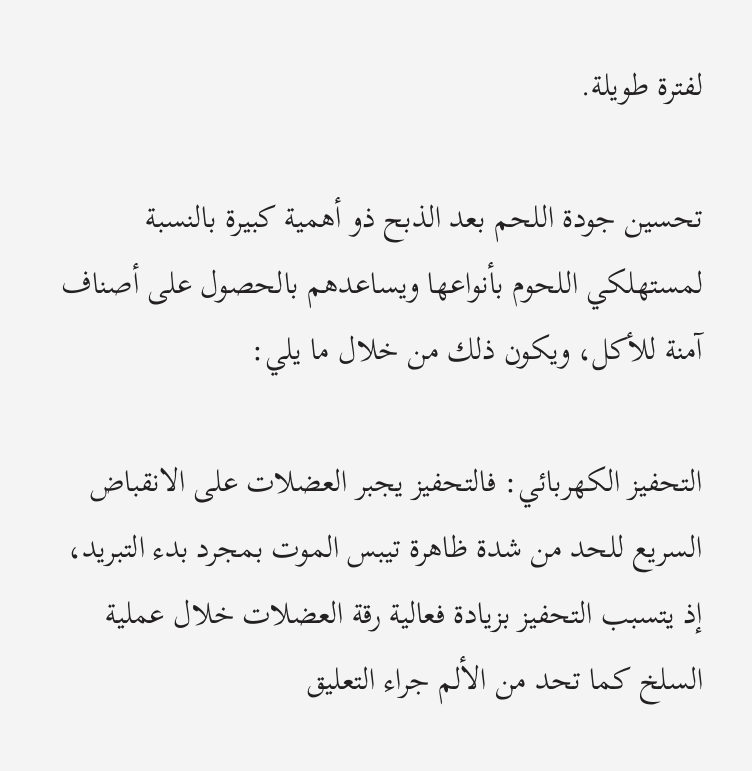لفترة طويلة.

تحسين جودة اللحم بعد الذبح ذو أهمية كبيرة بالنسبة لمستهلكي اللحوم بأنواعها ويساعدهم بالحصول على أصناف آمنة للأكل، ويكون ذلك من خلال ما يلي:

التحفيز الكهربائي: فالتحفيز يجبر العضلات على الانقباض السريع للحد من شدة ظاهرة تيبس الموت بمجرد بدء التبريد، إذ يتسبب التحفيز بزيادة فعالية رقة العضلات خلال عملية السلخ كما تحد من الألم جراء التعليق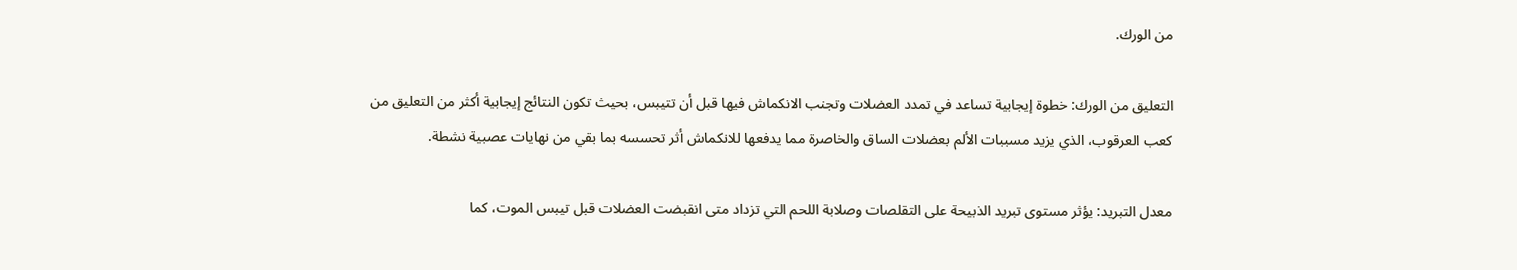من الورك.

التعليق من الورك: خطوة إيجابية تساعد في تمدد العضلات وتجنب الانكماش فيها قبل أن تتيبس، بحيث تكون النتائج إيجابية أكثر من التعليق من كعب العرقوب، الذي يزيد مسببات الألم بعضلات الساق والخاصرة مما يدفعها للانكماش أثر تحسسه بما بقي من نهايات عصبية نشطة.

معدل التبريد: يؤثر مستوى تبريد الذبيحة على التقلصات وصلابة اللحم التي تزداد متى انقبضت العضلات قبل تيبس الموت، كما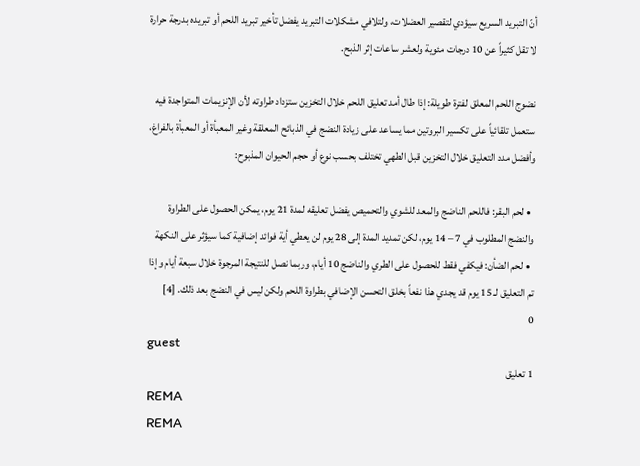أنّ التبريد السريع سيؤدي لتقصير العضلات، ولتلافي مشكلات التبريد يفضل تأخير تبريد اللحم أو تبريده بدرجة حرارة لا تقل كثيراً عن 10 درجات مئوية ولعشر ساعات إثر الذبح.

نضوج اللحم المعلق لفترة طويلة: إذا طال أمد تعليق اللحم خلال التخزين ستزداد طراوته لأن الإنزيمات المتواجدة فيه ستعمل تلقائياً على تكسير البروتين مما يساعد على زيادة النضج في الذبائح المعلقة وغير المعبأة أو المعبأة بالفراغ، وأفضل مدد التعليق خلال التخزين قبل الطهي تختلف بحسب نوع أو حجم الحيوان المذبوح:

  • لحم البقر: فاللحم الناضج والمعد للشوي والتحميص يفضل تعليقه لمدة 21 يوم، يمكن الحصول على الطراوة والنضج المطلوب في 7 – 14 يوم، لكن تمديد المدة إلى 28 يوم لن يعطي أية فوائد إضافية كما سيؤثر على النكهة
  • لحم الضأن: فيكفي فقط للحصول على الطري والناضج 10 أيام، وربما نصل للنتيجة المرجوة خلال سبعة أيام وإذا تم التعليق لـ 15 يوم قد يجدي هذا نفعاً بخلق التحسن الإضافي بطراوة اللحم ولكن ليس في النضج بعد ذلك. [4]
0
guest
1 تعليق
REMA
REMA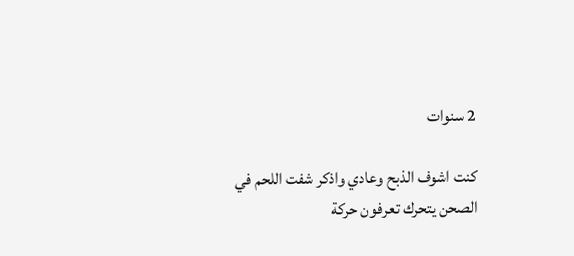2 سنوات

كنت اشوف الذبح وعادي واذكر شفت اللحم في الصحن يتحرك تعرفون حركة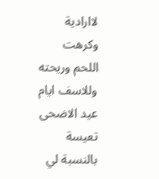لاارادية وكرهت اللحم وريحته وللاسف ايام عيد الاضحى تعيسة بالنسبة لي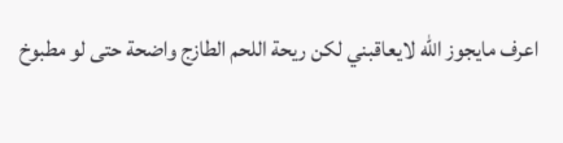اعرف مايجوز الله لايعاقبني لكن ريحة اللحم الطازج واضحة حتى لو مطبوخ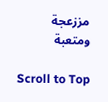مززعجة ومتعبة

Scroll to Top